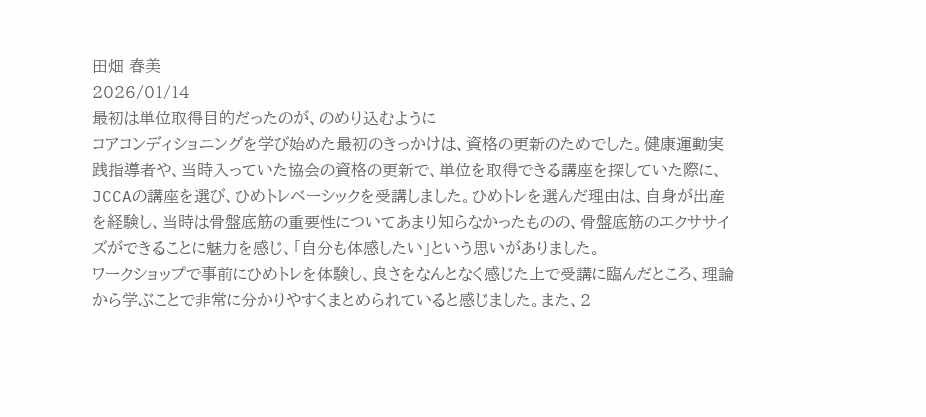田畑 春美
2026/01/14
最初は単位取得目的だったのが、のめり込むように
コアコンディショニングを学び始めた最初のきっかけは、資格の更新のためでした。健康運動実践指導者や、当時入っていた協会の資格の更新で、単位を取得できる講座を探していた際に、JCCAの講座を選び、ひめトレベーシックを受講しました。ひめトレを選んだ理由は、自身が出産を経験し、当時は骨盤底筋の重要性についてあまり知らなかったものの、骨盤底筋のエクササイズができることに魅力を感じ、「自分も体感したい」という思いがありました。
ワークショップで事前にひめトレを体験し、良さをなんとなく感じた上で受講に臨んだところ、理論から学ぶことで非常に分かりやすくまとめられていると感じました。また、2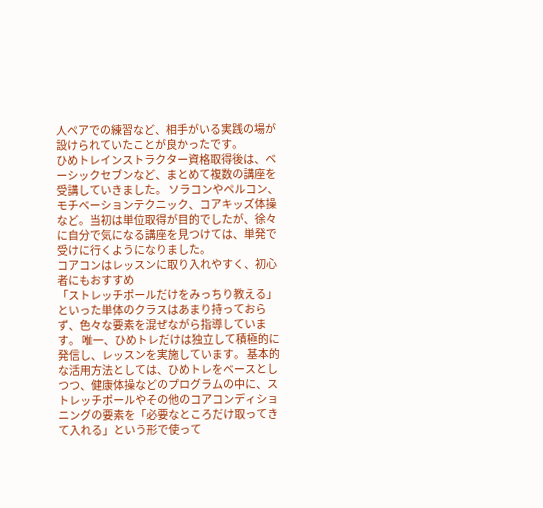人ペアでの練習など、相手がいる実践の場が設けられていたことが良かったです。
ひめトレインストラクター資格取得後は、ベーシックセブンなど、まとめて複数の講座を受講していきました。 ソラコンやペルコン、モチベーションテクニック、コアキッズ体操など。当初は単位取得が目的でしたが、徐々に自分で気になる講座を見つけては、単発で受けに行くようになりました。
コアコンはレッスンに取り入れやすく、初心者にもおすすめ
「ストレッチポールだけをみっちり教える」といった単体のクラスはあまり持っておらず、色々な要素を混ぜながら指導しています。 唯一、ひめトレだけは独立して積極的に発信し、レッスンを実施しています。 基本的な活用方法としては、ひめトレをベースとしつつ、健康体操などのプログラムの中に、ストレッチポールやその他のコアコンディショニングの要素を「必要なところだけ取ってきて入れる」という形で使って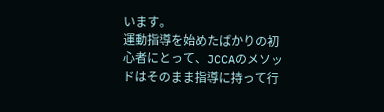います。
運動指導を始めたばかりの初心者にとって、JCCAのメソッドはそのまま指導に持って行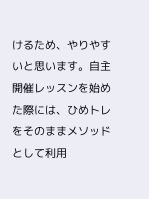けるため、やりやすいと思います。自主開催レッスンを始めた際には、ひめトレをそのままメソッドとして利用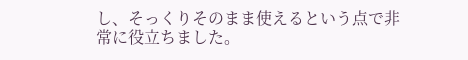し、そっくりそのまま使えるという点で非常に役立ちました。